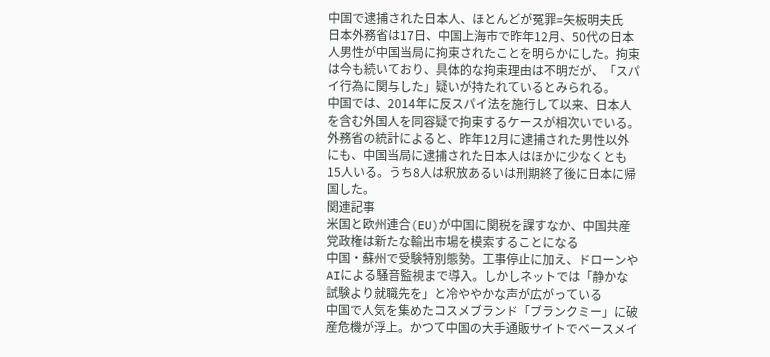中国で逮捕された日本人、ほとんどが冤罪=矢板明夫氏
日本外務省は17日、中国上海市で昨年12月、50代の日本人男性が中国当局に拘束されたことを明らかにした。拘束は今も続いており、具体的な拘束理由は不明だが、「スパイ行為に関与した」疑いが持たれているとみられる。
中国では、2014年に反スパイ法を施行して以来、日本人を含む外国人を同容疑で拘束するケースが相次いでいる。
外務省の統計によると、昨年12月に逮捕された男性以外にも、中国当局に逮捕された日本人はほかに少なくとも15人いる。うち8人は釈放あるいは刑期終了後に日本に帰国した。
関連記事
米国と欧州連合(EU)が中国に関税を課すなか、中国共産党政権は新たな輸出市場を模索することになる
中国・蘇州で受験特別態勢。工事停止に加え、ドローンやAIによる騒音監視まで導入。しかしネットでは「静かな試験より就職先を」と冷ややかな声が広がっている
中国で人気を集めたコスメブランド「ブランクミー」に破産危機が浮上。かつて中国の大手通販サイトでベースメイ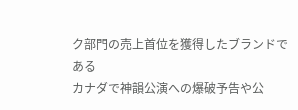ク部門の売上首位を獲得したブランドである
カナダで神韻公演への爆破予告や公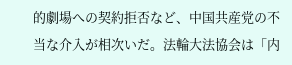的劇場への契約拒否など、中国共産党の不当な介入が相次いだ。法輪大法協会は「内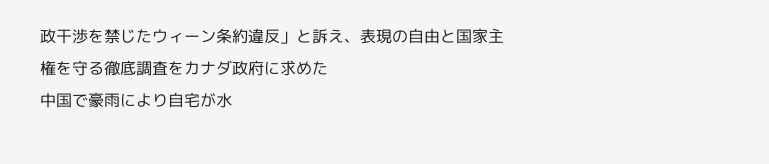政干渉を禁じたウィーン条約違反」と訴え、表現の自由と国家主権を守る徹底調査をカナダ政府に求めた
中国で豪雨により自宅が水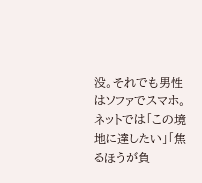没。それでも男性はソファでスマホ。ネットでは「この境地に達したい」「焦るほうが負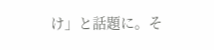け」と話題に。そ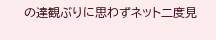の達観ぶりに思わずネット二度見